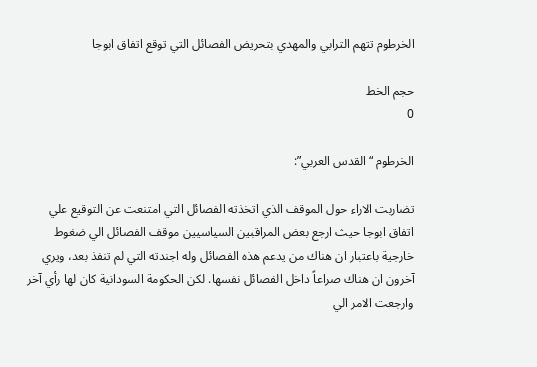الخرطوم تتهم الترابي والمهدي بتحريض الفصائل التي توقع اتفاق ابوجا

حجم الخط
0

الخرطوم “القدس العربي”:

تضاربت الاراء حول الموقف الذي اتخذته الفصائل التي امتنعت عن التوقيع علي اتفاق ابوجا حيث ارجع بعض المراقبين السياسيين موقف الفصائل الي ضغوط خارجية باعتبار ان هناك من يدعم هذه الفصائل وله اجندته التي لم تنفذ بعد، ويري آخرون ان هناك صراعاً داخل الفصائل نفسها. لكن الحكومة السودانية كان لها رأي آخر وارجعت الامر الي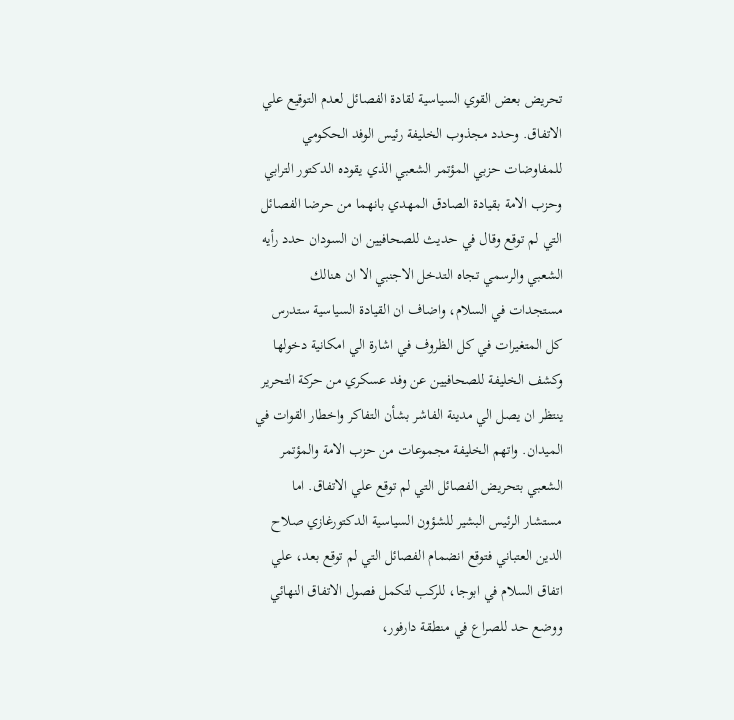تحريض بعض القوي السياسية لقادة الفصائل لعدم التوقيع علي الاتفاق. وحدد مجذوب الخليفة رئيس الوفد الحكومي للمفاوضات حزبي المؤتمر الشعبي الذي يقوده الدكتور الترابي وحزب الامة بقيادة الصادق المهدي بانهما من حرضا الفصائل التي لم توقع وقال في حديث للصحافيين ان السودان حدد رأيه الشعبي والرسمي تجاه التدخل الاجنبي الا ان هنالك مستجدات في السلام، واضاف ان القيادة السياسية ستدرس كل المتغيرات في كل الظروف في اشارة الي امكانية دخولها وكشف الخليفة للصحافيين عن وفد عسكري من حركة التحرير ينتظر ان يصل الي مدينة الفاشر بشأن التفاكر واخطار القوات في الميدان. واتهم الخليفة مجموعات من حزب الامة والمؤتمر الشعبي بتحريض الفصائل التي لم توقع علي الاتفاق. اما مستشار الرئيس البشير للشؤون السياسية الدكتورغازي صلاح الدين العتباني فتوقع انضمام الفصائل التي لم توقع بعد، علي اتفاق السلام في ابوجا، للركب لتكمل فصول الاتفاق النهائي ووضع حد للصراع في منطقة دارفور،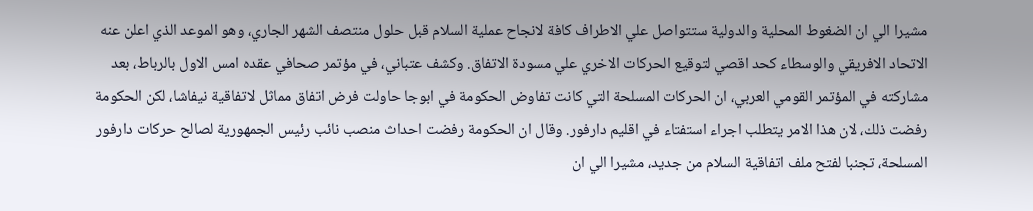مشيرا الي ان الضغوط المحلية والدولية ستتواصل علي الاطراف كافة لانجاح عملية السلام قبل حلول منتصف الشهر الجاري، وهو الموعد الذي اعلن عنه الاتحاد الافريقي والوسطاء كحد اقصي لتوقيع الحركات الاخري علي مسودة الاتفاق. وكشف عتباني، في مؤتمر صحافي عقده امس الاول بالرباط، بعد مشاركته في المؤتمر القومي العربي، ان الحركات المسلحة التي كانت تفاوض الحكومة في ابوجا حاولت فرض اتفاق مماثل لاتفاقية نيفاشا، لكن الحكومة رفضت ذلك، لان هذا الامر يتطلب اجراء استفتاء في اقليم دارفور. وقال ان الحكومة رفضت احداث منصب نائب رئيس الجمهورية لصالح حركات دارفور المسلحة، تجنبا لفتح ملف اتفاقية السلام من جديد، مشيرا الي ان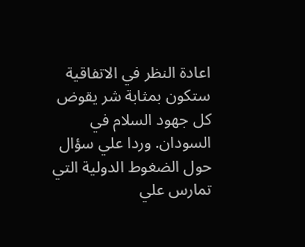اعادة النظر في الاتفاقية ستكون بمثابة شر يقوض كل جهود السلام في السودان. وردا علي سؤال حول الضغوط الدولية التي تمارس علي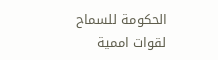الحكومة للسماح لقوات اممية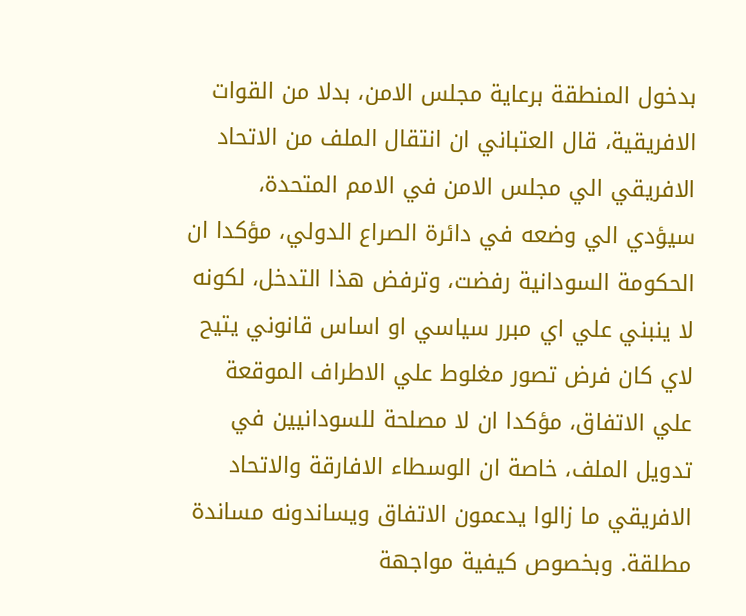بدخول المنطقة برعاية مجلس الامن، بدلا من القوات الافريقية، قال العتباني ان انتقال الملف من الاتحاد الافريقي الي مجلس الامن في الامم المتحدة، سيؤدي الي وضعه في دائرة الصراع الدولي، مؤكدا ان الحكومة السودانية رفضت، وترفض هذا التدخل، لكونه لا ينبني علي اي مبرر سياسي او اساس قانوني يتيح لاي كان فرض تصور مغلوط علي الاطراف الموقعة علي الاتفاق، مؤكدا ان لا مصلحة للسودانيين في تدويل الملف، خاصة ان الوسطاء الافارقة والاتحاد الافريقي ما زالوا يدعمون الاتفاق ويساندونه مساندة مطلقة. وبخصوص كيفية مواجهة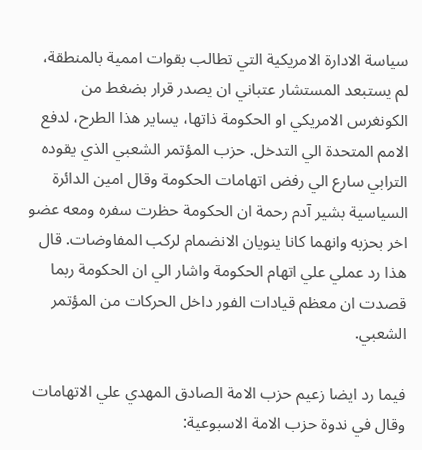سياسة الادارة الامريكية التي تطالب بقوات اممية بالمنطقة، لم يستبعد المستشار عتباني ان يصدر قرار بضغط من الكونغرس الامريكي او الحكومة ذاتها، يساير هذا الطرح، لدفع الامم المتحدة الي التدخل. حزب المؤتمر الشعبي الذي يقوده الترابي سارع الي رفض اتهامات الحكومة وقال امين الدائرة السياسية بشير آدم رحمة ان الحكومة حظرت سفره ومعه عضو اخر بحزبه وانهما كانا ينويان الانضمام لركب المفاوضات. قال هذا رد عملي علي اتهام الحكومة واشار الي ان الحكومة ربما قصدت ان معظم قيادات الفور داخل الحركات من المؤتمر الشعبي.

فيما رد ايضا زعيم حزب الامة الصادق المهدي علي الاتهامات وقال في ندوة حزب الامة الاسبوعية: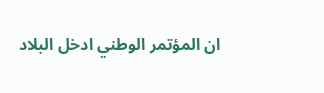ان المؤتمر الوطني ادخل البلاد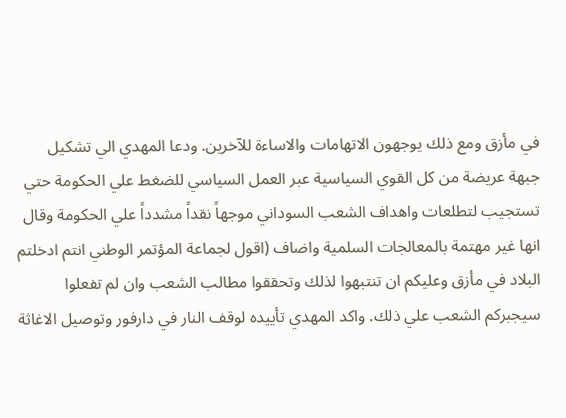في مأزق ومع ذلك يوجهون الاتهامات والاساءة للآخرين. ودعا المهدي الي تشكيل جبهة عريضة من كل القوي السياسية عبر العمل السياسي للضغط علي الحكومة حتي تستجيب لتطلعات واهداف الشعب السوداني موجهاً نقداً مشدداً علي الحكومة وقال انها غير مهتمة بالمعالجات السلمية واضاف (اقول لجماعة المؤتمر الوطني انتم ادخلتم البلاد في مأزق وعليكم ان تنتبهوا لذلك وتحققوا مطالب الشعب وان لم تفعلوا سيجبركم الشعب علي ذلك. واكد المهدي تأييده لوقف النار في دارفور وتوصيل الاغاثة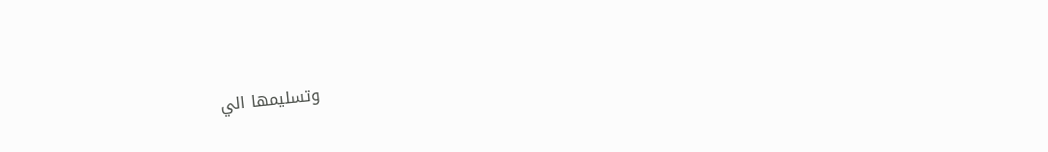وتسليمها الي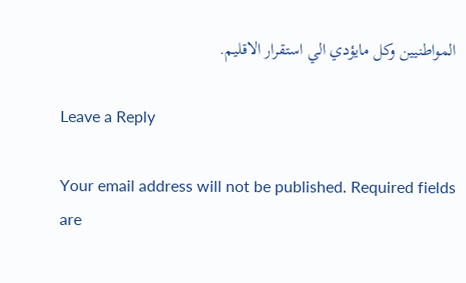المواطنيين وكل مايؤدي الي استقرار الاقليم.

Leave a Reply

Your email address will not be published. Required fields are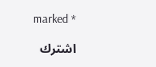marked *

اشترك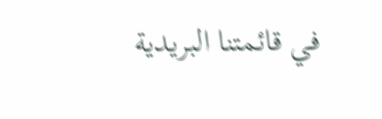في قائمتنا البريدية